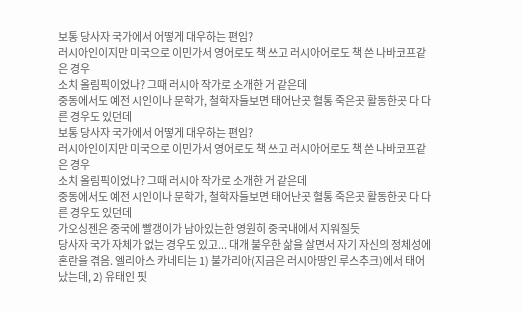보통 당사자 국가에서 어떻게 대우하는 편임?
러시아인이지만 미국으로 이민가서 영어로도 책 쓰고 러시아어로도 책 쓴 나바코프같은 경우
소치 올림픽이었나? 그때 러시아 작가로 소개한 거 같은데
중동에서도 예전 시인이나 문학가, 철학자들보면 태어난곳 혈통 죽은곳 활동한곳 다 다른 경우도 있던데
보통 당사자 국가에서 어떻게 대우하는 편임?
러시아인이지만 미국으로 이민가서 영어로도 책 쓰고 러시아어로도 책 쓴 나바코프같은 경우
소치 올림픽이었나? 그때 러시아 작가로 소개한 거 같은데
중동에서도 예전 시인이나 문학가, 철학자들보면 태어난곳 혈통 죽은곳 활동한곳 다 다른 경우도 있던데
가오싱젠은 중국에 빨갱이가 남아있는한 영원히 중국내에서 지워질듯
당사자 국가 자체가 없는 경우도 있고... 대개 불우한 삶을 살면서 자기 자신의 정체성에 혼란을 겪음. 엘리아스 카네티는 1) 불가리아(지금은 러시아땅인 루스추크)에서 태어났는데, 2) 유태인 핏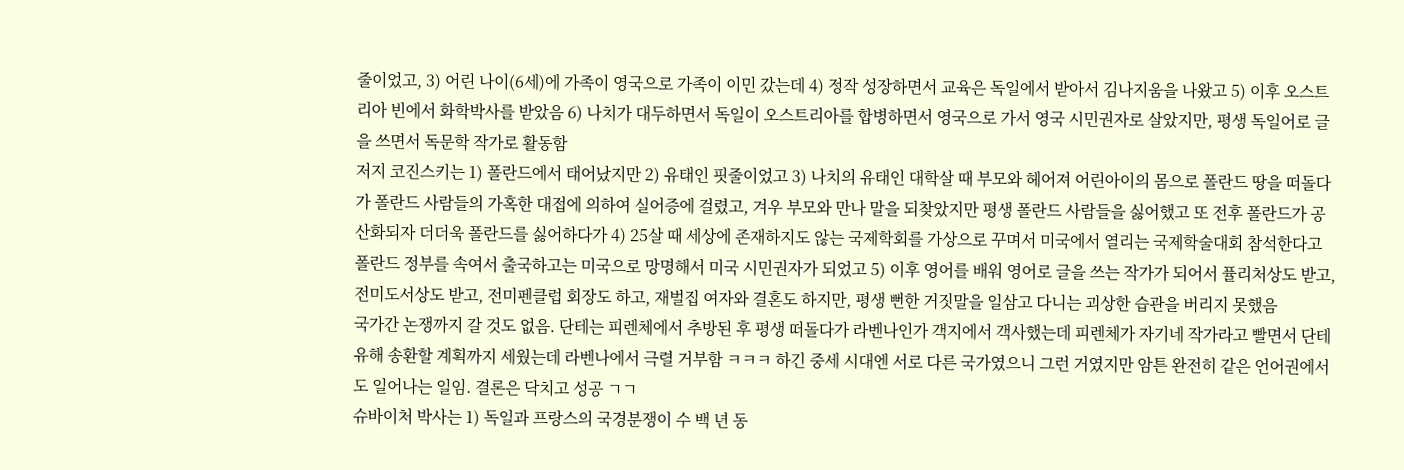줄이었고, 3) 어린 나이(6세)에 가족이 영국으로 가족이 이민 갔는데 4) 정작 성장하면서 교육은 독일에서 받아서 김나지움을 나왔고 5) 이후 오스트리아 빈에서 화학박사를 받았음 6) 나치가 대두하면서 독일이 오스트리아를 합병하면서 영국으로 가서 영국 시민권자로 살았지만, 평생 독일어로 글을 쓰면서 독문학 작가로 활동함
저지 코진스키는 1) 폴란드에서 태어났지만 2) 유태인 핏줄이었고 3) 나치의 유태인 대학살 때 부모와 헤어져 어린아이의 몸으로 폴란드 땅을 떠돌다가 폴란드 사람들의 가혹한 대접에 의하여 실어증에 걸렸고, 겨우 부모와 만나 말을 되찾았지만 평생 폴란드 사람들을 싫어했고 또 전후 폴란드가 공산화되자 더더욱 폴란드를 싫어하다가 4) 25살 때 세상에 존재하지도 않는 국제학회를 가상으로 꾸며서 미국에서 열리는 국제학술대회 참석한다고 폴란드 정부를 속여서 출국하고는 미국으로 망명해서 미국 시민권자가 되었고 5) 이후 영어를 배워 영어로 글을 쓰는 작가가 되어서 퓰리처상도 받고, 전미도서상도 받고, 전미펜클럽 회장도 하고, 재벌집 여자와 결혼도 하지만, 평생 뻔한 거짓말을 일삼고 다니는 괴상한 습관을 버리지 못했음
국가간 논쟁까지 갈 것도 없음. 단테는 피렌체에서 추방된 후 평생 떠돌다가 라벤나인가 객지에서 객사했는데 피렌체가 자기네 작가라고 빨면서 단테 유해 송환할 계획까지 세웠는데 라벤나에서 극렬 거부함 ㅋㅋㅋ 하긴 중세 시대엔 서로 다른 국가였으니 그런 거였지만 암튼 완전히 같은 언어권에서도 일어나는 일임. 결론은 닥치고 성공 ㄱㄱ
슈바이처 박사는 1) 독일과 프랑스의 국경분쟁이 수 백 년 동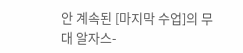안 계속된 [마지막 수업]의 무대 알자스-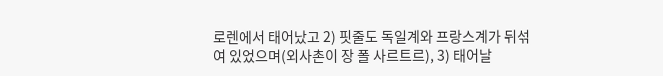로렌에서 태어났고 2) 핏줄도 독일계와 프랑스계가 뒤섞여 있었으며(외사촌이 장 폴 사르트르), 3) 태어날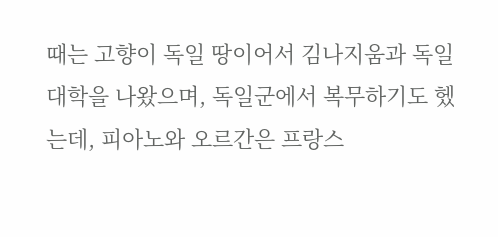때는 고향이 독일 땅이어서 김나지움과 독일 대학을 나왔으며, 독일군에서 복무하기도 헸는데, 피아노와 오르간은 프랑스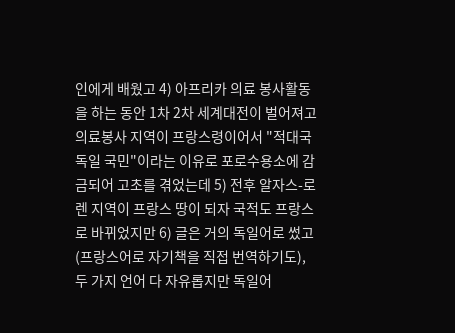인에게 배웠고 4) 아프리카 의료 봉사활동을 하는 동안 1차 2차 세계대전이 벌어져고 의료봉사 지역이 프랑스령이어서 "적대국 독일 국민"이라는 이유로 포로수용소에 감금되어 고초를 겪었는데 5) 전후 알자스-로렌 지역이 프랑스 땅이 되자 국적도 프랑스로 바뀌었지만 6) 글은 거의 독일어로 썼고 (프랑스어로 자기책을 직접 번역하기도), 두 가지 언어 다 자유롭지만 독일어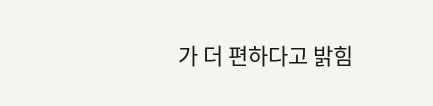가 더 편하다고 밝힘